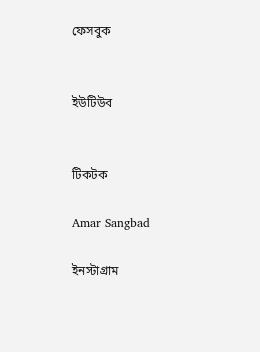ফেসবুক


ইউটিউব


টিকটক

Amar Sangbad

ইনস্টাগ্রাম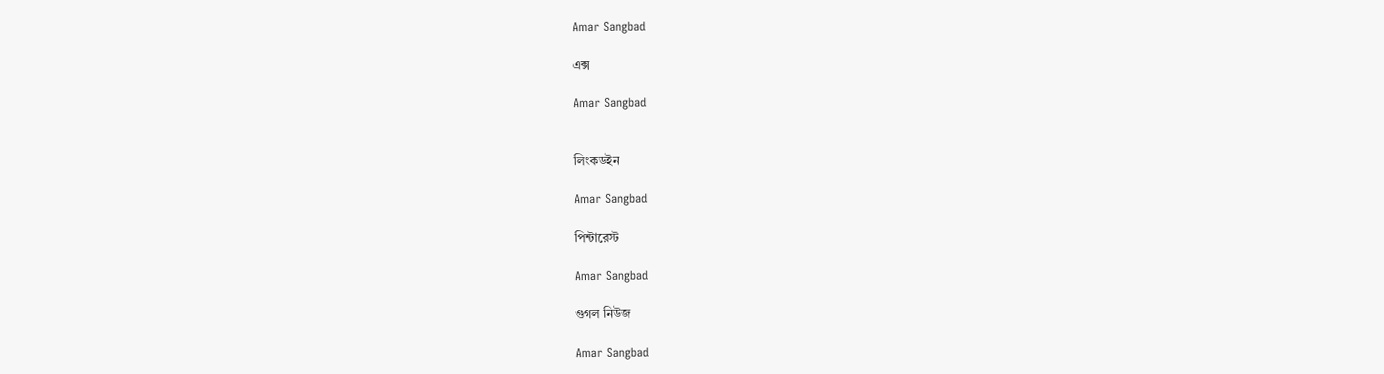Amar Sangbad

এক্স

Amar Sangbad


লিংকডইন

Amar Sangbad

পিন্টারেস্ট

Amar Sangbad

গুগল নিউজ

Amar Sangbad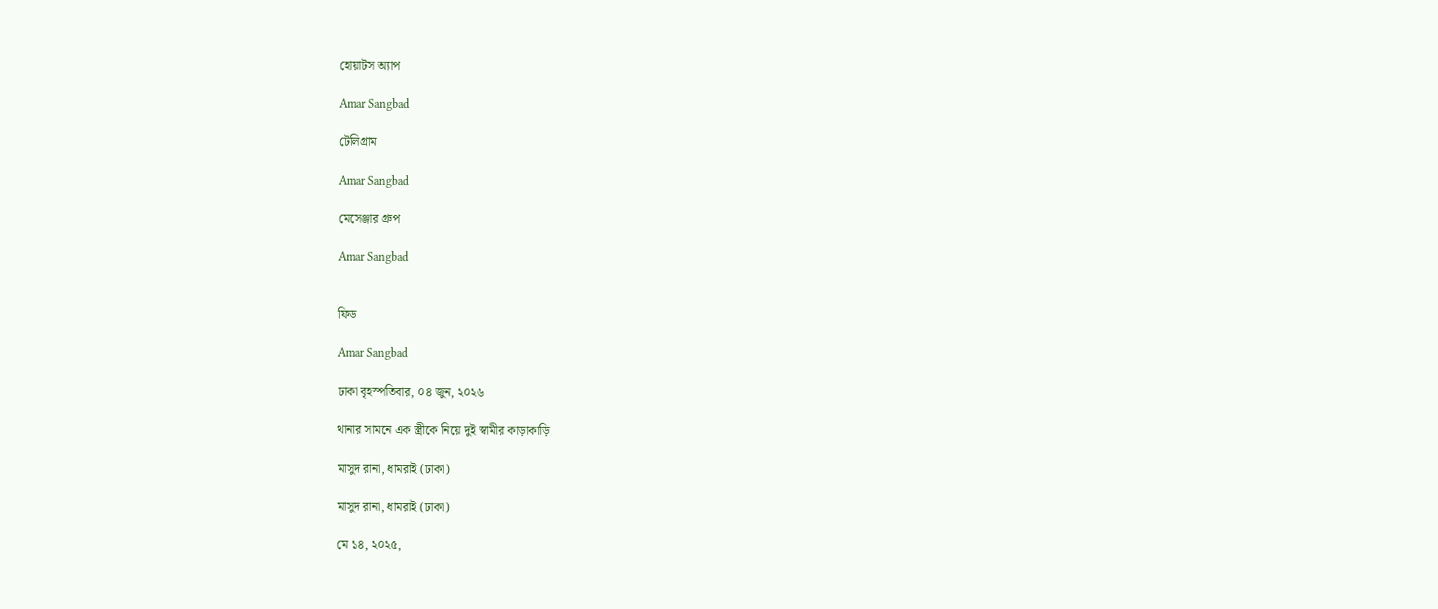হোয়াটস অ্যাপ

Amar Sangbad

টেলিগ্রাম

Amar Sangbad

মেসেঞ্জার গ্রুপ

Amar Sangbad


ফিড

Amar Sangbad

ঢাকা বৃহস্পতিবার, ০৪ জুন, ২০২৬

থানার সামনে এক স্ত্রীকে নিয়ে দুই স্বামীর কাড়াকাড়ি

মাসুদ রানা, ধামরাই (ঢাকা)

মাসুদ রানা, ধামরাই (ঢাকা)

মে ১৪, ২০২৫,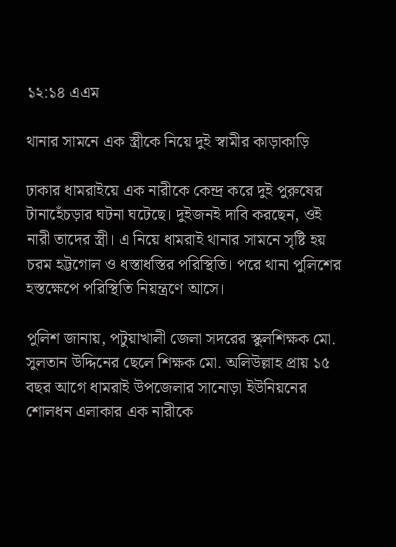১২:১৪ এএম

থানার সামনে এক স্ত্রীকে নিয়ে দুই স্বামীর কাড়াকাড়ি

ঢাকার ধামরাইয়ে এক নারীকে কেন্দ্র করে দুই পুরুষের টানাহেঁচড়ার ঘটনা ঘটেছে। দুইজনই দাবি করছেন, ওই নারী তাদের স্ত্রী। এ নিয়ে ধামরাই থানার সামনে সৃষ্টি হয় চরম হট্টগোল ও ধস্তাধস্তির পরিস্থিতি। পরে থানা পুলিশের হস্তক্ষেপে পরিস্থিতি নিয়ন্ত্রণে আসে।

পুলিশ জানায়, পটুয়াখালী জেলা সদরের স্কুলশিক্ষক মো. সুলতান উদ্দিনের ছেলে শিক্ষক মো. অলিউল্লাহ প্রায় ১৫ বছর আগে ধামরাই উপজেলার সানোড়া ইউনিয়নের শোলধন এলাকার এক নারীকে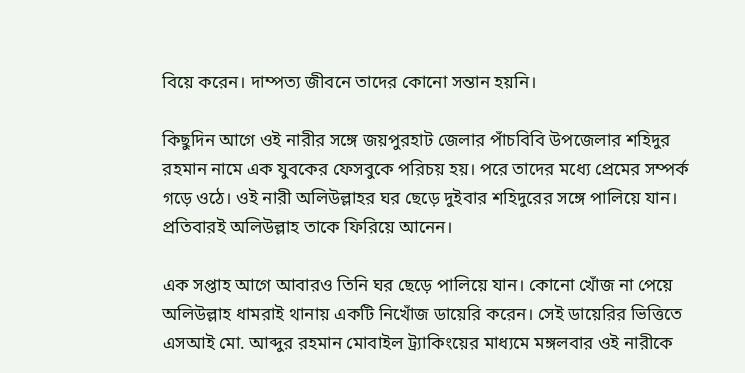বিয়ে করেন। দাম্পত্য জীবনে তাদের কোনো সন্তান হয়নি।

কিছুদিন আগে ওই নারীর সঙ্গে জয়পুরহাট জেলার পাঁচবিবি উপজেলার শহিদুর রহমান নামে এক যুবকের ফেসবুকে পরিচয় হয়। পরে তাদের মধ্যে প্রেমের সম্পর্ক গড়ে ওঠে। ওই নারী অলিউল্লাহর ঘর ছেড়ে দুইবার শহিদুরের সঙ্গে পালিয়ে যান। প্রতিবারই অলিউল্লাহ তাকে ফিরিয়ে আনেন।

এক সপ্তাহ আগে আবারও তিনি ঘর ছেড়ে পালিয়ে যান। কোনো খোঁজ না পেয়ে অলিউল্লাহ ধামরাই থানায় একটি নিখোঁজ ডায়েরি করেন। সেই ডায়েরির ভিত্তিতে এসআই মো. আব্দুর রহমান মোবাইল ট্র্যাকিংয়ের মাধ্যমে মঙ্গলবার ওই নারীকে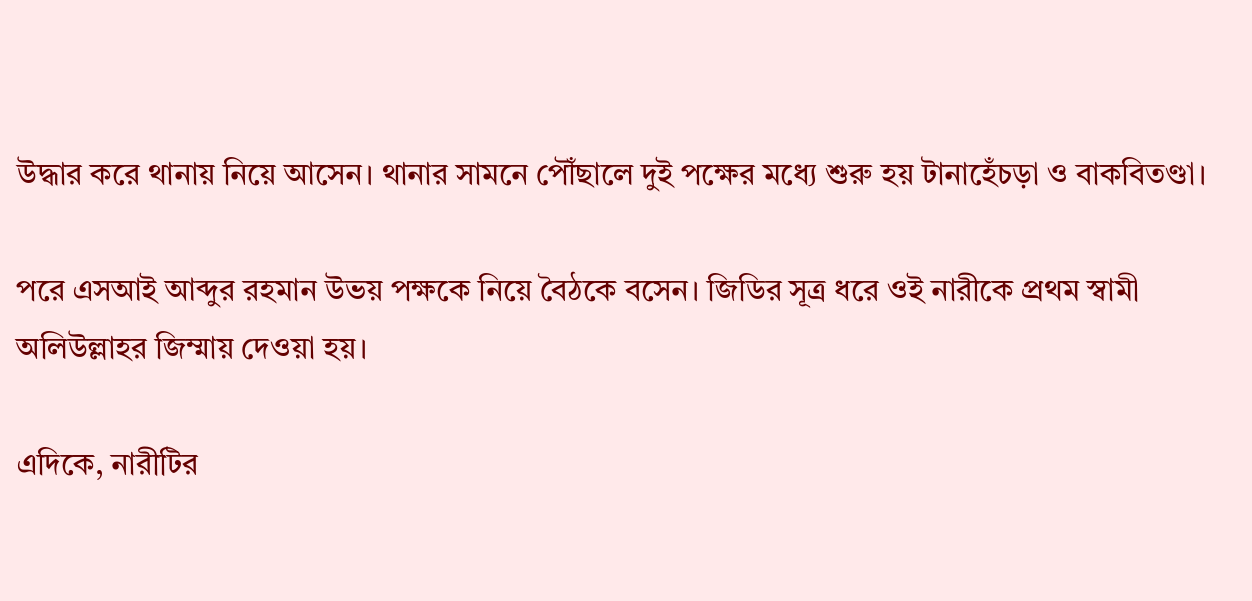উদ্ধার করে থানায় নিয়ে আসেন। থানার সামনে পৌঁছালে দুই পক্ষের মধ্যে শুরু হয় টানাহেঁচড়া ও বাকবিতণ্ডা।

পরে এসআই আব্দুর রহমান উভয় পক্ষকে নিয়ে বৈঠকে বসেন। জিডির সূত্র ধরে ওই নারীকে প্রথম স্বামী অলিউল্লাহর জিম্মায় দেওয়া হয়।

এদিকে, নারীটির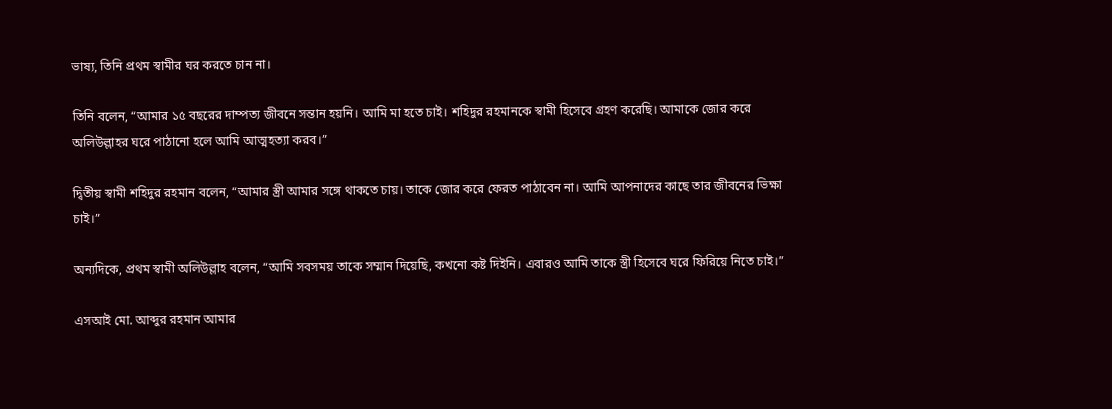ভাষ্য, তিনি প্রথম স্বামীর ঘর করতে চান না।

তিনি বলেন, “আমার ১৫ বছরের দাম্পত্য জীবনে সন্তান হয়নি। আমি মা হতে চাই। শহিদুর রহমানকে স্বামী হিসেবে গ্রহণ করেছি। আমাকে জোর করে অলিউল্লাহর ঘরে পাঠানো হলে আমি আত্মহত্যা করব।”

দ্বিতীয় স্বামী শহিদুর রহমান বলেন, “আমার স্ত্রী আমার সঙ্গে থাকতে চায়। তাকে জোর করে ফেরত পাঠাবেন না। আমি আপনাদের কাছে তার জীবনের ভিক্ষা চাই।”

অন্যদিকে, প্রথম স্বামী অলিউল্লাহ বলেন, “আমি সবসময় তাকে সম্মান দিয়েছি, কখনো কষ্ট দিইনি। এবারও আমি তাকে স্ত্রী হিসেবে ঘরে ফিরিয়ে নিতে চাই।”

এসআই মো. আব্দুর রহমান আমার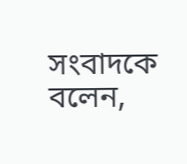সংবাদকে বলেন,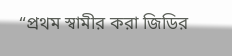“প্রথম স্বামীর করা জিডির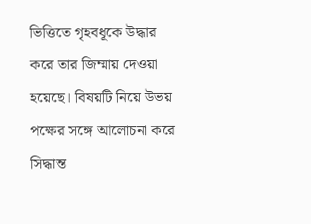ভিত্তিতে গৃহবধূকে উদ্ধার করে তার জিম্মায় দেওয়া হয়েছে। বিষয়টি নিয়ে উভয় পক্ষের সঙ্গে আলোচনা করে সিদ্ধান্ত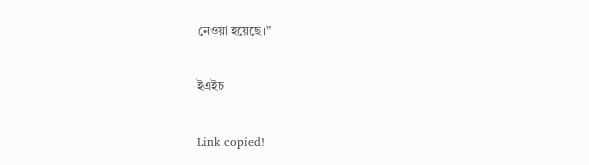নেওয়া হয়েছে।”

ইএইচ

Link copied!